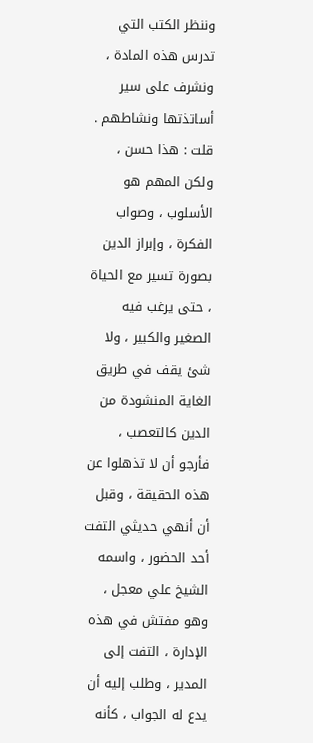وننظر الكتب التي تدرس هذه المادة ، ونشرف على سير أساتذتها ونشاطهم .
قلت : هذا حسن ، ولكن المهم هو الأسلوب ، وصواب الفكرة ، وإبراز الدين
بصورة تسير مع الحياة ، حتى يرغب فيه الصغير والكبير ، ولا شئ يقف في طريق
الغاية المنشودة من الدين كالتعصب ، فأرجو أن لا تذهلوا عن هذه الحقيقة ، وقبل
أن أنهي حديثي التفت أحد الحضور ، واسمه الشيخ علي معجل ، وهو مفتش في هذه
الإدارة ، التفت إلى المدير ، وطلب إليه أن يدع له الجواب ، كأنه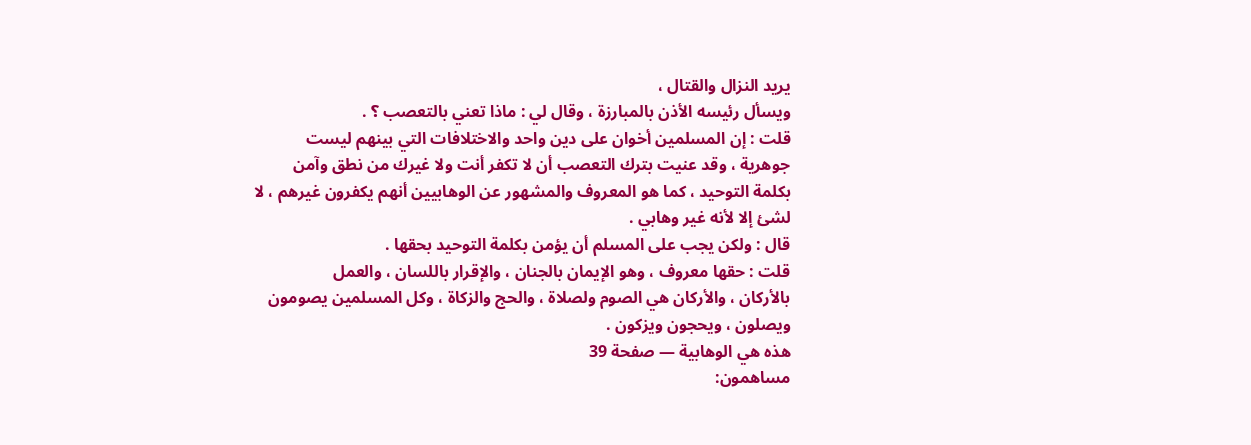يريد النزال والقتال ،
ويسأل رئيسه الأذن بالمبارزة ، وقال لي : ماذا تعني بالتعصب ؟ .
قلت : إن المسلمين أخوان على دين واحد والاختلافات التي بينهم ليست
جوهرية ، وقد عنيت بترك التعصب أن لا تكفر أنت ولا غيرك من نطق وآمن
بكلمة التوحيد ، كما هو المعروف والمشهور عن الوهابيين أنهم يكفرون غيرهم ، لا
لشئ إلا لأنه غير وهابي .
قال : ولكن يجب على المسلم أن يؤمن بكلمة التوحيد بحقها .
قلت : حقها معروف ، وهو الإيمان بالجنان ، والإقرار باللسان ، والعمل
بالأركان ، والأركان هي الصوم ولصلاة ، والحج والزكاة ، وكل المسلمين يصومون
ويصلون ، ويحجون ويزكون .
هذه هي الوهابية — صفحة 39
مساهمون: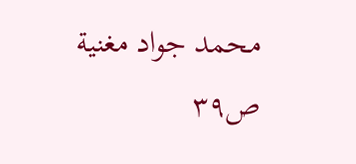محمد جواد مغنية
ص٣٩